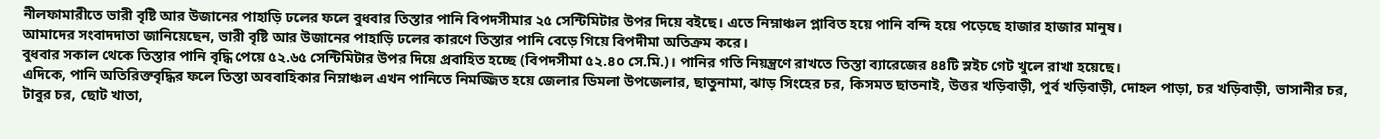নীলফামারীতে ভারী বৃষ্টি আর উজানের পাহাড়ি ঢলের ফলে বুধবার তিস্তার পানি বিপদসীমার ২৫ সেন্টিমিটার উপর দিয়ে বইছে। এতে নিম্নাঞ্চল প্লাবিত হয়ে পানি বন্দি হয়ে পড়েছে হাজার হাজার মানুষ।
আমাদের সংবাদদাতা জানিয়েছেন, ভারী বৃষ্টি আর উজানের পাহাড়ি ঢলের কারণে তিস্তার পানি বেড়ে গিয়ে বিপদীমা অতিক্রম করে।
বুধবার সকাল থেকে তিস্তার পানি বৃদ্ধি পেয়ে ৫২.৬৫ সেন্টিমিটার উপর দিয়ে প্রবাহিত হচ্ছে (বিপদসীমা ৫২.৪০ সে.মি.)। পানির গতি নিয়ন্ত্রণে রাখতে তিস্তা ব্যারেজের ৪৪টি স্লইচ গেট খুলে রাখা হয়েছে।
এদিকে, পানি অতিরিক্তবৃদ্ধির ফলে তিস্তা অববাহিকার নিম্নাঞ্চল এখন পানিতে নিমজ্জিত হয়ে জেলার ডিমলা উপজেলার, ছাতুনামা, ঝাড় সিংহের চর, কিসমত ছাতনাই, উত্তর খড়িবাড়ী, পুর্ব খড়িবাড়ী, দোহল পাড়া, চর খড়িবাড়ী, ভাসানীর চর, টাবুর চর, ছোট খাতা,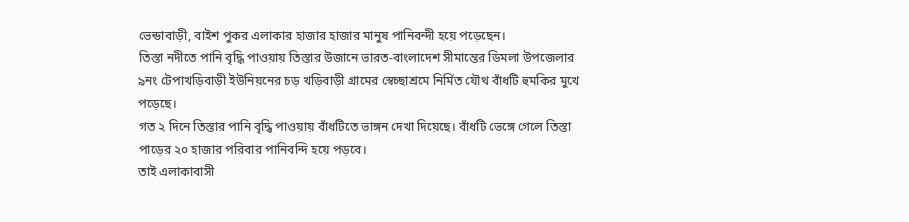ভেন্ডাবাড়ী, বাইশ পুকর এলাকার হাজার হাজার মানুষ পানিবন্দী হয়ে পড়েছেন।
তিস্তা নদীতে পানি বৃদ্ধি পাওয়ায় তিস্তার উজানে ভারত-বাংলাদেশ সীমান্তের ডিমলা উপজেলার ৯নং টেপাখড়িবাড়ী ইউনিয়নের চড় খড়িবাড়ী গ্রামের স্বেচ্ছাশ্রমে নির্মিত যৌথ বাঁধটি হুমকির মুখে পড়েছে।
গত ২ দিনে তিস্তার পানি বৃদ্ধি পাওয়ায় বাঁধটিতে ভাঙ্গন দেখা দিয়েছে। বাঁধটি ভেঙ্গে গেলে তিস্তা পাড়ের ২০ হাজার পরিবার পানিবন্দি হয়ে পড়বে।
তাই এলাকাবাসী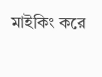মাইকিং করে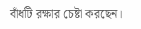বাঁধটি রক্ষার চেষ্টা করছেন।